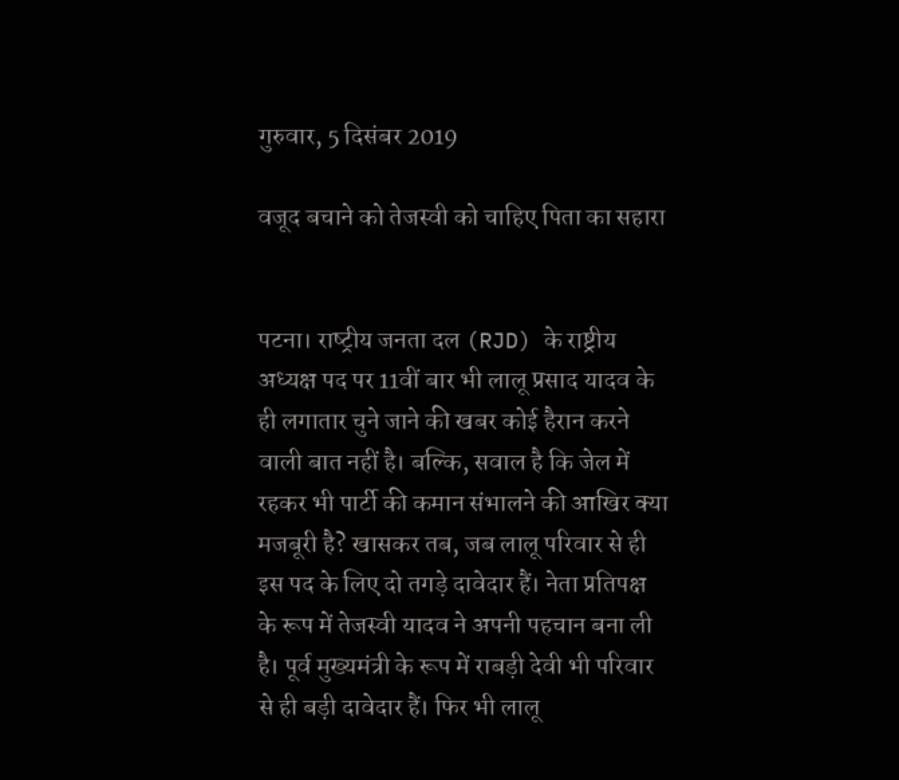गुरुवार, 5 दिसंबर 2019

वजूद बचाने को तेजस्वी को चाहिए पिता का सहारा


पटना। राष्‍ट्रीय जनता दल (RJD) के राष्ट्रीय अध्यक्ष पद पर 11वीं बार भी लालू प्रसाद यादव के ही लगातार चुने जाने की खबर कोई हैरान करने वाली बात नहीं है। बल्कि, सवाल है कि जेल में रहकर भी पार्टी की कमान संभालने की आखिर क्या मजबूरी है? खासकर तब, जब लालू परिवार से ही इस पद के लिए दो तगड़े दावेदार हैं। नेता प्रतिपक्ष के रूप में तेजस्वी यादव ने अपनी पहचान बना ली है। पूर्व मुख्यमंत्री के रूप में राबड़ी देवी भी परिवार से ही बड़ी दावेदार हैं। फिर भी लालू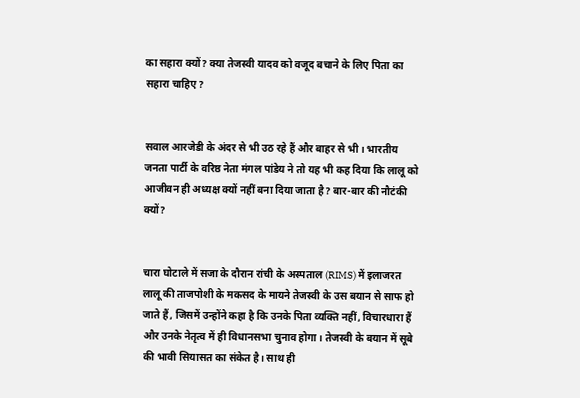का सहारा क्यों? क्‍या तेजस्‍वी यादव को वजूद बचाने के लिए पिता का सहारा चाहिए?


सवाल आरजेडी के अंदर से भी उठ रहे हैं और बाहर से भी। भारतीय जनता पार्टी के वरिष्ठ नेता मंगल पांडेय ने तो यह भी कह दिया कि लालू को आजीवन ही अध्यक्ष क्यों नहीं बना दिया जाता है? बार-बार की नौटंकी क्यों?


चारा घोटाले में सजा के दौरान रांची के अस्पताल (RIMS) में इलाजरत लालू की ताजपोशी के मकसद के मायने तेजस्वी के उस बयान से साफ हो जाते हैं, जिसमें उन्होंने कहा है कि उनके पिता व्यक्ति नहीं, विचारधारा हैं और उनके नेतृत्व में ही विधानसभा चुनाव होगा। तेजस्वी के बयान में सूबे की भावी सियासत का संकेत है। साथ ही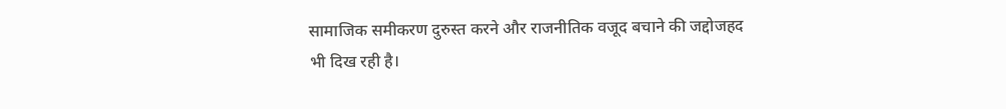सामाजिक समीकरण दुरुस्त करने और राजनीतिक वजूद बचाने की जद्दोजहद भी दिख रही है।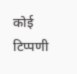कोई टिप्पणी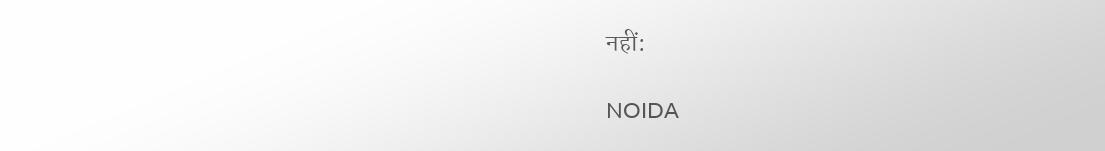नहीं:

NOIDA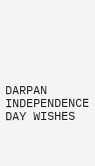DARPAN INDEPENDENCE DAY WISHES